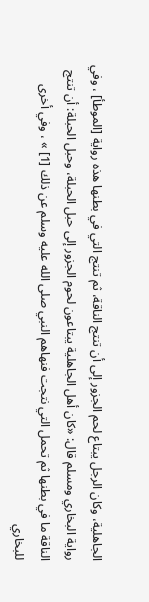الجاهلية، وكان الرجل يبتاع لحم الجزور إلى أن تنتج الناقة، ثم تنتج التي في بطنها هذه رواية [الموطأ] ، وفي رواية البخاري ومسلم قال: «كان أهل الجاهلية يبتاعون لحوم الجزور إلى حبل الحبلة، وحبل الحبلة: أن تنتج الناقة ما في بطنها ثم تحمل التي نتجت فنهاهم النبي صلى الله عليه وسلم عن ذلك [1] » ، وفي أخرى للبخاري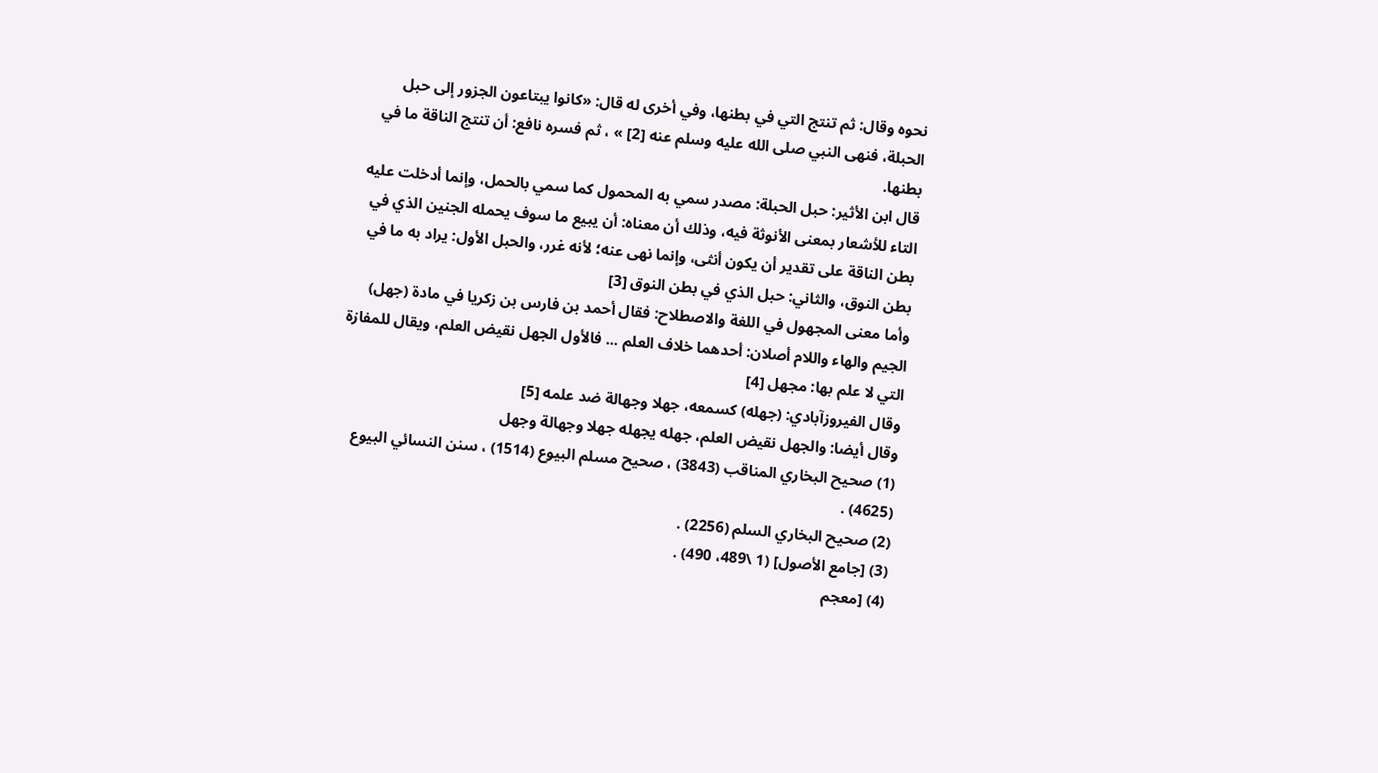نحوه وقال: ثم تنتج التي في بطنها، وفي أخرى له قال: «كانوا يبتاعون الجزور إلى حبل الحبلة، فنهى النبي صلى الله عليه وسلم عنه [2] » ، ثم فسره نافع: أن تنتج الناقة ما في بطنها.
قال ابن الأثير: حبل الحبلة: مصدر سمي به المحمول كما سمي بالحمل، وإنما أدخلت عليه التاء للأشعار بمعنى الأنوثة فيه، وذلك أن معناه: أن يبيع ما سوف يحمله الجنين الذي في بطن الناقة على تقدير أن يكون أنثى، وإنما نهى عنه؛ لأنه غرر، والحبل الأول: يراد به ما في بطن النوق، والثاني: حبل الذي في بطن النوق [3]
وأما معنى المجهول في اللغة والاصطلاح: فقال أحمد بن فارس بن زكريا في مادة (جهل) الجيم والهاء واللام أصلان: أحدهما خلاف العلم ... فالأول الجهل نقيض العلم، ويقال للمفازة التي لا علم بها: مجهل [4]
وقال الفيروزآبادي: (جهله) كسمعه، جهلا وجهالة ضد علمه [5]
وقال أيضا: والجهل نقيض العلم، جهله يجهله جهلا وجهالة وجهل
(1) صحيح البخاري المناقب (3843) ، صحيح مسلم البيوع (1514) ، سنن النسائي البيوع (4625) .
(2) صحيح البخاري السلم (2256) .
(3) [جامع الأصول] (1 \489، 490) .
(4) [معجم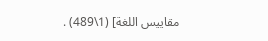مقاييس اللغة] (1\489) .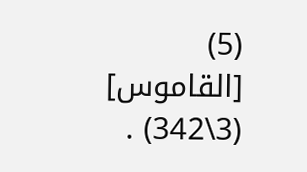(5) [القاموس] (3\342) .